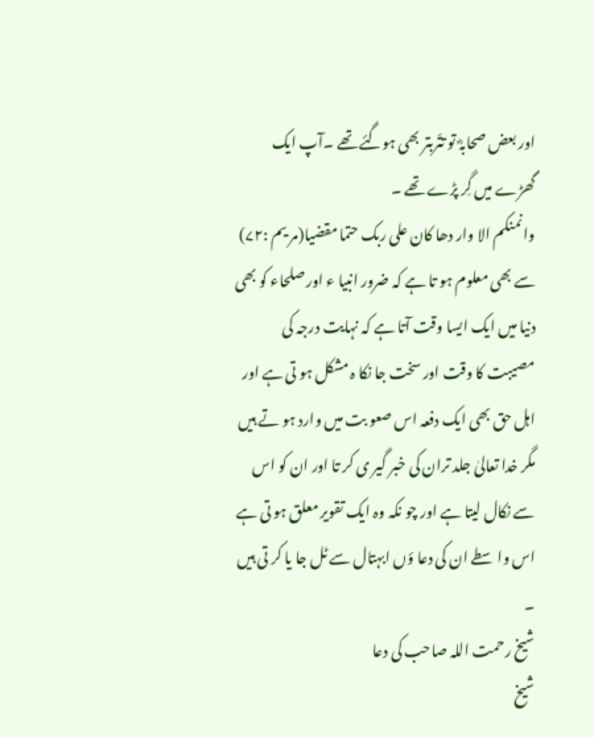اور بعض صحابہؓ تو تتّربتر بھی ہوگئے تھے ۔آپ ایک گھڑے میں گِر پڑے تھے ۔
وانمنکم الا وار دھا کان علی ربک حتما مقضیا(مر یم :۷۲)
سے بھی معلوم ہو تا ہے کہ ضرور انبیا ء اور صلحاء کو بھی دنیا میں ایک ایسا وقت آتا ہے کہ نہایت درجہ کی مصیبت کا وقت اور سخت جا نکا ہ مشکل ہو تی ہے اور اہل حق بھی ایک دفعہ اس صعو بت میں وارد ہو تے ہیں مگر خدا تعالیٰ جلد تران کی خبر گیر ی کر تا اور ان کو اس سے نکال لیتا ہے اور چو نکہ وہ ایک تقویر معلق ہو تی ہے اس واسطے ان کی دعا ؤں ابہتال سے ٹل جا یا کر تی ہیں ۔
شیخ رحمت اللہ صاحب کی دعا
شیخ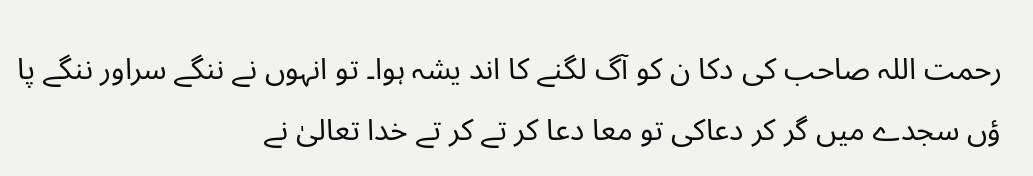رحمت اللہ صاحب کی دکا ن کو آگ لگنے کا اند یشہ ہوا۔ تو انہوں نے ننگے سراور ننگے پا ؤں سجدے میں گر کر دعاکی تو معا دعا کر تے کر تے خدا تعالیٰ نے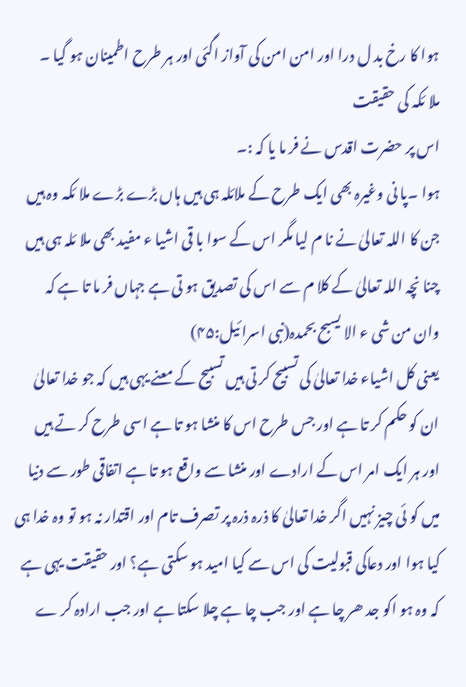ہوا کا رخ بد ل درا اور امن امن کی آواز اگئی اور ہر طرح اطمینان ہو گیا ۔
ملا ئکہ کی حقیقت
اس پر حضرت اقدس نے فر ما یا کہ :۔
ہوا ۔پا نی وغیرہ بھی ایک طرح کے ملائلہ ہی ہیں ہاں بڑے بڑے ملا ئکہ وہ ہیں جن کا اللہ تعالیٰ نے نا م لیا مگر اس کے سوا با قی اشیا ء مفید بھی ملا ئلہ ہی ہیں چنا نچہ اللہ تعالیٰ کے کلا م سے اس کی تصدیق ہو تی ہے جہاں فر ما تا ہے کہ
وان من شی ء الا یسبح بحمدہ(نبی اسرا ئیل:۴۵)
یعنی کل اشیاء خدا تعالیٰ کی تسبیح کر تی ہیں تسبیح کے معنے یہی ہیں کہ جو خدا تعالیٰ ان کو حکم کر تا ہے اور جس طرح اس کا منشا ہو تا ہے اسی طرح کر تے ہیں اور ہر ایک امر اس کے ارادے اور منشا سے واقع ہو تا ہے اتفاقی طور سے دنیا میں کو ئی چیز نہیں اگر خدا تعالیٰ کا ذرہ ذرہ پر تصرف تام اور اقتدار نہ ہو تو وہ خدا ہی کیا ہوا اور دعاکی قبولیت کی اس سے کیا امید ہو سکتی ہے؟ اور حقیقت یہی ہے کہ وہ ہو اکو جد ھر چا ہے اور جب چا ہے چلا سکتا ہے اور جب ارادہ کر ے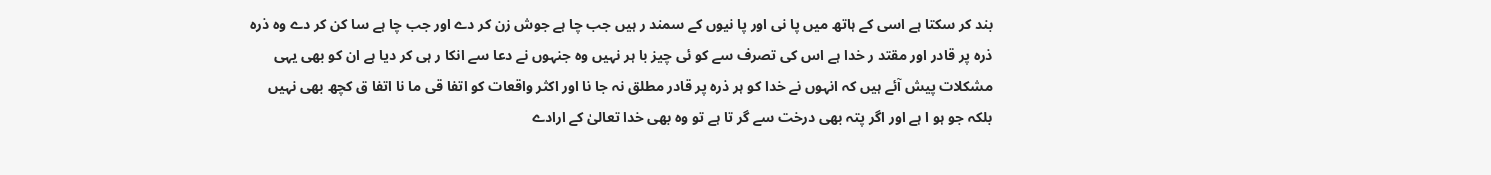بند کر سکتا ہے اسی کے ہاتھ میں پا نی اور پا نیوں کے سمند ر ہیں جب چا ہے جوش زن کر دے اور جب چا ہے سا کن کر دے وہ ذرہ ذرہ پر قادر اور مقتد ر خدا ہے اس کی تصرف سے کو ئی چیز با ہر نہیں وہ جنہوں نے دعا سے انکا ر ہی کر دیا ہے ان کو بھی یہی مشکلات پیش آئے ہیں کہ انہوں نے خدا کو ہر ذرہ پر قادر مطلق نہ جا نا اور اکثر واقعات کو اتفا قی ما نا اتفا ق کچھ بھی نہیں بلکہ جو ہو ا ہے اور اگر پتہ بھی درخت سے گر تا ہے تو وہ بھی خدا تعالیٰ کے ارادے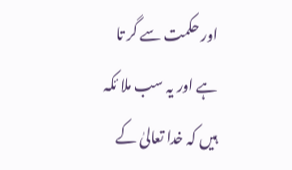اور حکمت سے گر تا ہے اور یہ سب ملا ئکہ ہیں کہ خدا تعالیٰ کے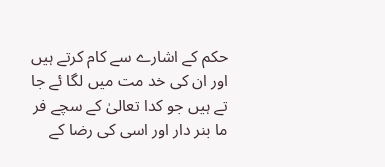حکم کے اشارے سے کام کرتے ہیں اور ان کی خد مت میں لگا ئے جا تے ہیں جو کدا تعالیٰ کے سچے فر ما بنر دار اور اسی کی رضا کے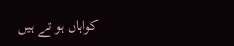کواہاں ہو تے ہیں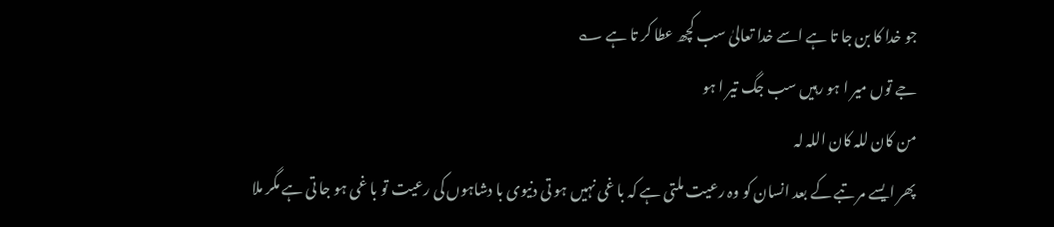جو خدا کا بن جا تا ہے اسے خدا تعالیٰ سب کچھ عطا کر تا ہے ؎
جے توں میر ا ہو رہیں سب جگ تیر ا ہو
من کان للہ کان اللہ لہ
پھر ایسے مر تبے کے بعد انسان کو وہ رعیت ملتی ہے کہ با غی نہیں ہو تی دنیوی با دشاہوں کی رعیت تو با غی ہو جا تی ہے مگر ملا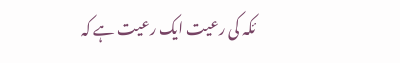ئکہ کی رعیت ایک رعیت ہے کہ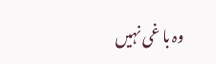وہ با غی نہیں